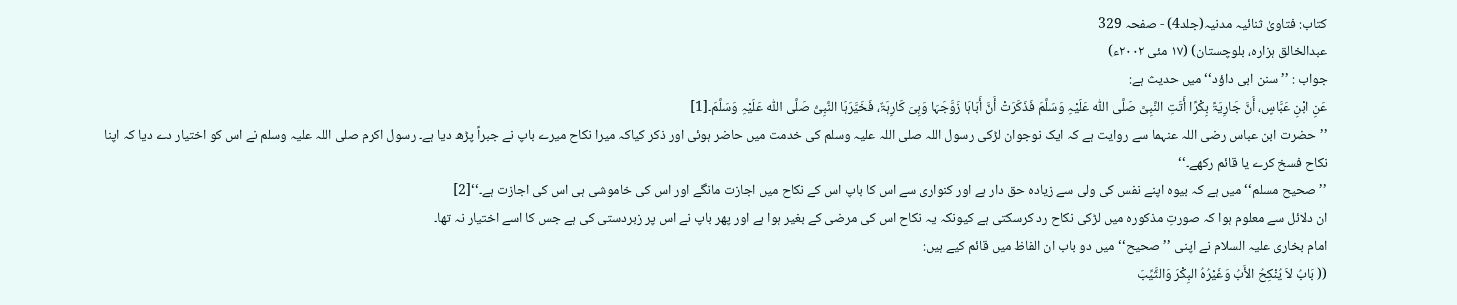کتاب: فتاویٰ ثنائیہ مدنیہ(جلد4) - صفحہ 329
عبدالخالق ہزارہ، بلوچستان) (۱۷ مئی ۲۰۰۲ء)
جواب : ’’سنن ابی داؤد‘‘ میں حدیث ہے:
عَنِ ابْنِ عَبَّاسٍ، أَنَّ جَارِیَۃً بِکْرًا أَتَتِ النَّبِیَّ صَلَّی اللّٰه عَلَیْہِ وَسَلَّمَ فَذَکَرَتْ أَنَّ أَبَاہَا زَوَّجَہَا وَہِیَ کَارِہَۃٌ، فَخَیَّرَہَا النَّبِیُّ صَلَّی اللّٰه عَلَیْہِ وَسَلَّمَ۔[1]
’’حضرت ابن عباس رضی اللہ عنہما سے روایت ہے کہ ایک نوجوان لڑکی رسول اللہ صلی اللہ علیہ وسلم کی خدمت میں حاضر ہوئی اور ذکر کیاکہ میرا نکاح میرے باپ نے جبراً پڑھ دیا ہے۔ رسول اکرم صلی اللہ علیہ وسلم نے اس کو اختیار دے دیا کہ اپنا نکاح فسخ کرے یا قائم رکھے۔‘‘
’’صحیح مسلم‘‘ میں ہے کہ بیوہ اپنے نفس کی ولی سے زیادہ حق دار ہے اور کنواری سے اس کا باپ اس کے نکاح میں اجازت مانگے اور اس کی خاموشی ہی اس کی اجازت ہے۔‘‘[2]
ان دلائل سے معلوم ہوا کہ صورتِ مذکورہ میں لڑکی نکاح رد کرسکتی ہے کیونکہ یہ نکاح اس کی مرضی کے بغیر ہوا ہے اور پھر باپ نے اس پر زبردستی کی ہے جس کا اسے اختیار نہ تھا۔
امام بخاری علیہ السلام نے اپنی ’’صحیح‘‘ میں دو باب ان الفاظ میں قائم کیے ہیں:
(( بَابُ لاَ یُنْکِحُ الأَبُ وَغَیْرُہُ البِکْرَ وَالثَّیِّبَ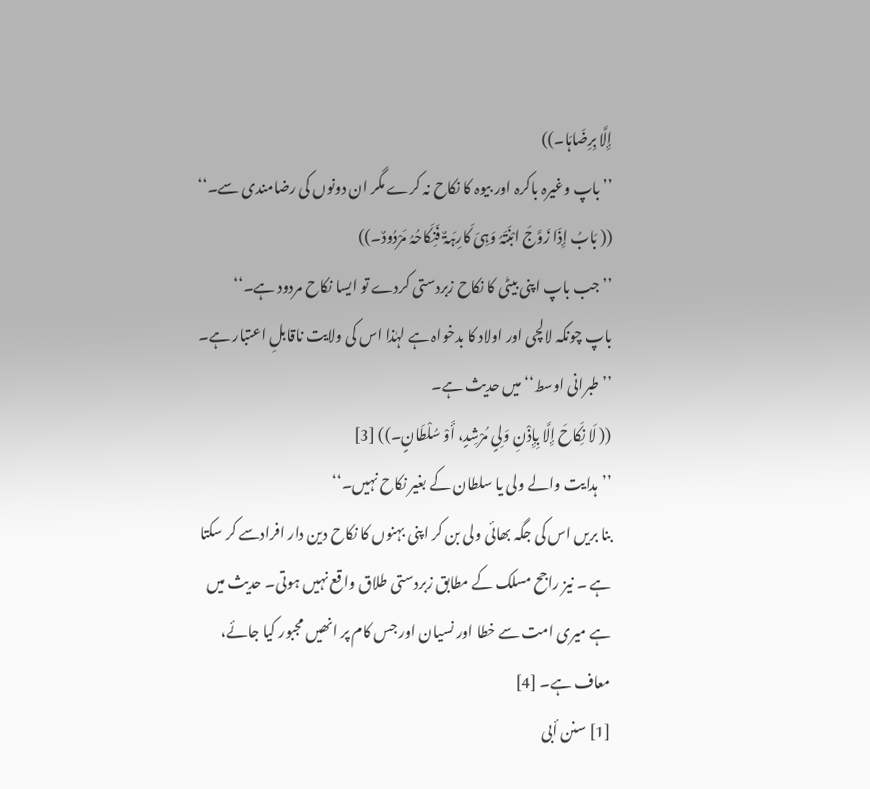إِلَّا بِرِضَاہَا۔))
’’باپ وغیرہ باکرہ اور بیوہ کا نکاح نہ کرے مگر ان دونوں کی رضامندی سے۔‘‘
(( بَابُ إِذَا زَوَّجَ ابْنَتَہُ وَہِیَ کَارِہَۃٌ فَنِکَاحُہُ مَرْدُودٌ۔))
’’جب باپ اپنی بیٹی کا نکاح زبردستی کردے تو ایسا نکاح مردود ہے۔‘‘
باپ چونکہ لالچی اور اولاد کا بدخواہ ہے لہٰذا اس کی ولایت ناقابلِ اعتبار ہے۔ ’’طبرانی اوسط‘‘ میں حدیث ہے۔
(( لَا نِکَاحَ إِلَّا بِإِذْنِ وَلِیٍ مُرْشِدٍ، أَوْ سُلْطَانٍ۔)) [3]
’’ہدایت والے ولی یا سلطان کے بغیر نکاح نہیں۔‘‘
بنا بریں اس کی جگہ بھائی ولی بن کر اپنی بہنوں کا نکاح دین دار افرادسے کر سکتا ہے ۔ نیز راجح مسلک کے مطابق زبردستی طلاق واقع نہیں ہوتی۔ حدیث میں ہے میری امت سے خطا اور نسیان اور جس کام پر انھیں مجبور کیا جائے، معاف ہے۔ [4]
[1] سنن أبی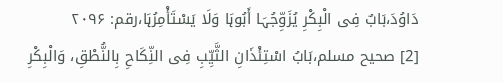دَاوُدَ،بَابٌ فِی الْبِکْرِ یُزَوِّجُہَا أَبُوہَا وَلَا یَسْتَأْمِرُہَا،رقم: ۲۰۹۶
[2] صحیح مسلم،بَابُ اسْتِئْذَانِ الثَّیِّبِ فِی النِّکَاحِ بِالنُّطْقِ، وَالْبِکْرِ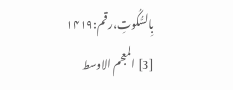بِالسُّکُوتِ،رقم:۱۴۱۹
[3] المعجم الاوسط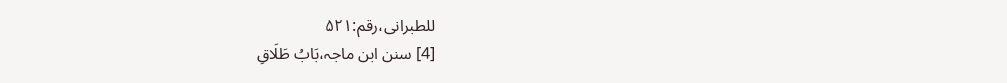للطبرانی،رقم:۵۲۱
[4] سنن ابن ماجہ،بَابُ طَلَاقِ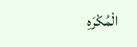الْمُکْرَہِ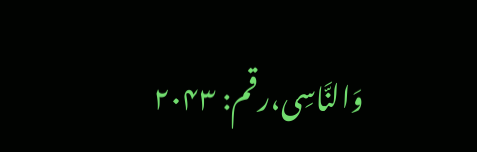وَالنَّاسِی،رقم: ۲۰۴۳